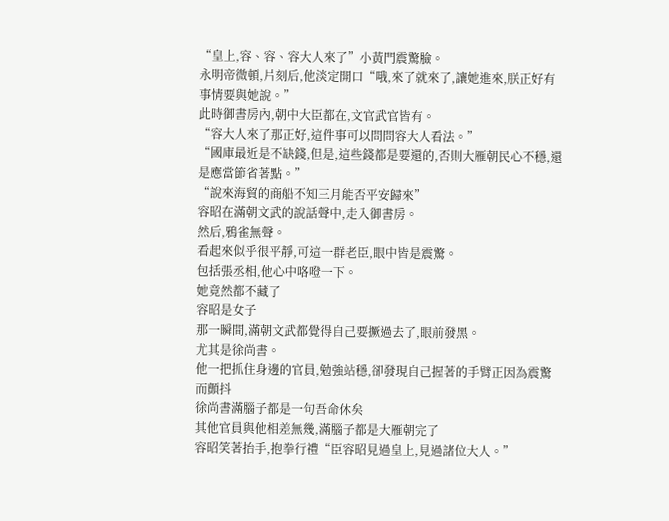“皇上,容、容、容大人來了”小黃門震驚臉。
永明帝微頓,片刻后,他淡定開口“哦,來了就來了,讓她進來,朕正好有事情要與她說。”
此時御書房內,朝中大臣都在,文官武官皆有。
“容大人來了那正好,這件事可以問問容大人看法。”
“國庫最近是不缺錢,但是,這些錢都是要還的,否則大雁朝民心不穩,還是應當節省著點。”
“說來海貿的商船不知三月能否平安歸來”
容昭在滿朝文武的說話聲中,走入御書房。
然后,鴉雀無聲。
看起來似乎很平靜,可這一群老臣,眼中皆是震驚。
包括張丞相,他心中咯噔一下。
她竟然都不藏了
容昭是女子
那一瞬間,滿朝文武都覺得自己要撅過去了,眼前發黑。
尤其是徐尚書。
他一把抓住身邊的官員,勉強站穩,卻發現自己握著的手臂正因為震驚而顫抖
徐尚書滿腦子都是一句吾命休矣
其他官員與他相差無幾,滿腦子都是大雁朝完了
容昭笑著抬手,抱拳行禮“臣容昭見過皇上,見過諸位大人。”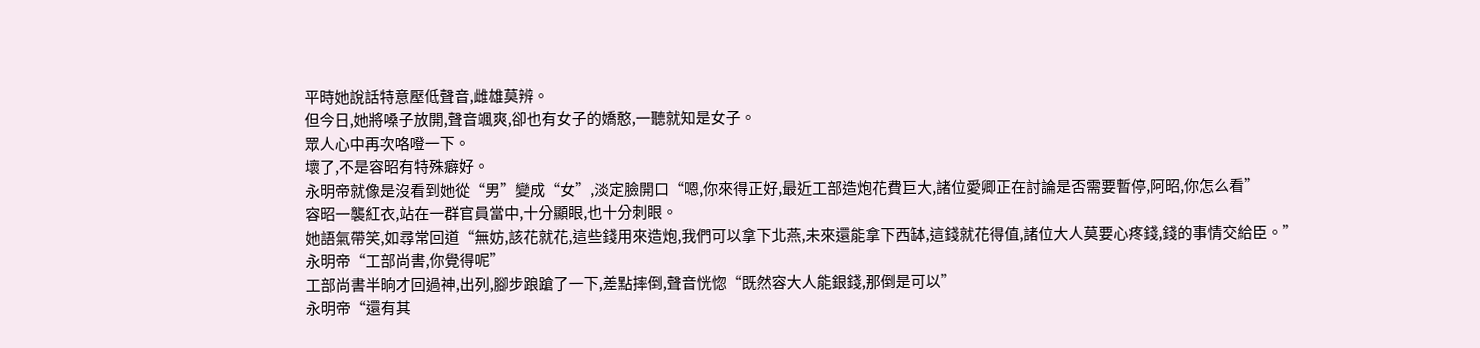平時她說話特意壓低聲音,雌雄莫辨。
但今日,她將嗓子放開,聲音颯爽,卻也有女子的嬌憨,一聽就知是女子。
眾人心中再次咯噔一下。
壞了,不是容昭有特殊癖好。
永明帝就像是沒看到她從“男”變成“女”,淡定臉開口“嗯,你來得正好,最近工部造炮花費巨大,諸位愛卿正在討論是否需要暫停,阿昭,你怎么看”
容昭一襲紅衣,站在一群官員當中,十分顯眼,也十分刺眼。
她語氣帶笑,如尋常回道“無妨,該花就花,這些錢用來造炮,我們可以拿下北燕,未來還能拿下西缽,這錢就花得值,諸位大人莫要心疼錢,錢的事情交給臣。”
永明帝“工部尚書,你覺得呢”
工部尚書半晌才回過神,出列,腳步踉蹌了一下,差點摔倒,聲音恍惚“既然容大人能銀錢,那倒是可以”
永明帝“還有其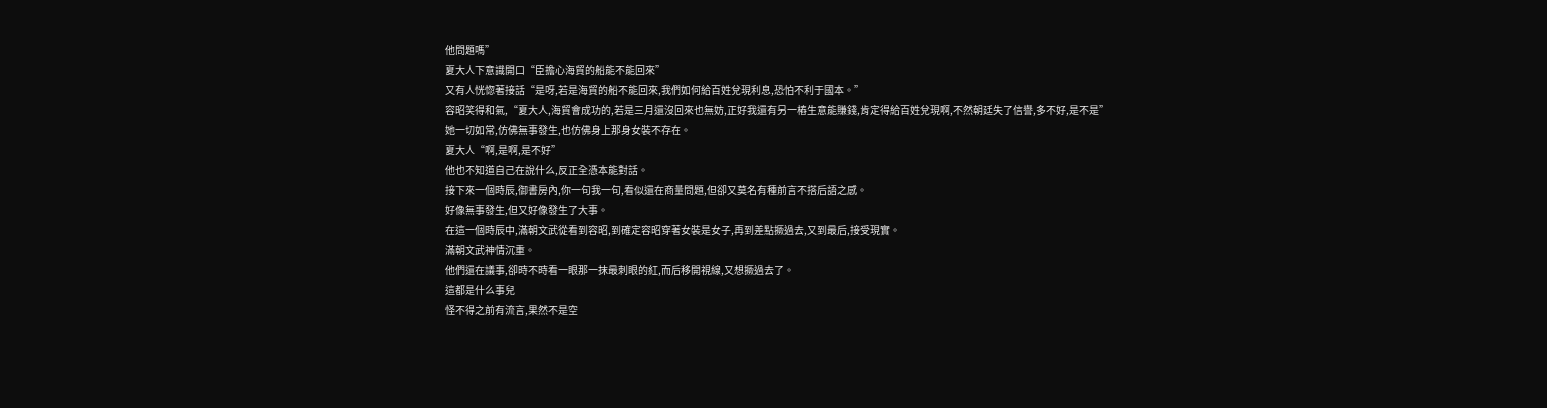他問題嗎”
夏大人下意識開口“臣擔心海貿的船能不能回來”
又有人恍惚著接話“是呀,若是海貿的船不能回來,我們如何給百姓兌現利息,恐怕不利于國本。”
容昭笑得和氣,“夏大人,海貿會成功的,若是三月還沒回來也無妨,正好我還有另一樁生意能賺錢,肯定得給百姓兌現啊,不然朝廷失了信譽,多不好,是不是”
她一切如常,仿佛無事發生,也仿佛身上那身女裝不存在。
夏大人“啊,是啊,是不好”
他也不知道自己在說什么,反正全憑本能對話。
接下來一個時辰,御書房內,你一句我一句,看似還在商量問題,但卻又莫名有種前言不搭后語之感。
好像無事發生,但又好像發生了大事。
在這一個時辰中,滿朝文武從看到容昭,到確定容昭穿著女裝是女子,再到差點撅過去,又到最后,接受現實。
滿朝文武神情沉重。
他們還在議事,卻時不時看一眼那一抹最刺眼的紅,而后移開視線,又想撅過去了。
這都是什么事兒
怪不得之前有流言,果然不是空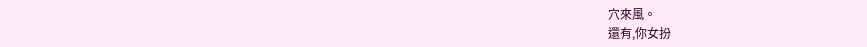穴來風。
還有,你女扮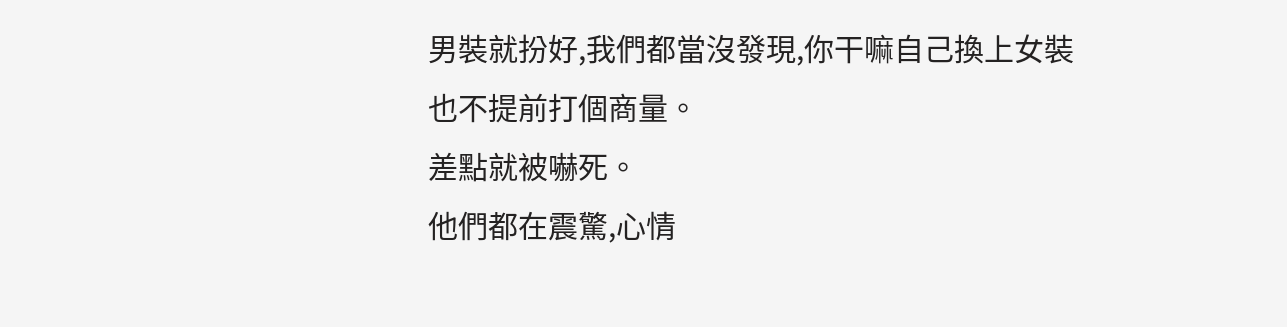男裝就扮好,我們都當沒發現,你干嘛自己換上女裝
也不提前打個商量。
差點就被嚇死。
他們都在震驚,心情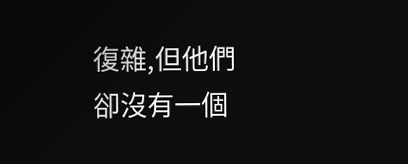復雜,但他們卻沒有一個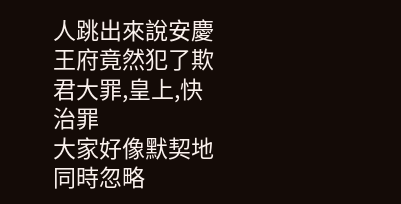人跳出來說安慶王府竟然犯了欺君大罪,皇上,快治罪
大家好像默契地同時忽略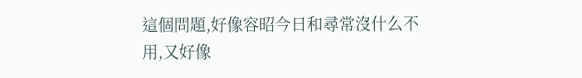這個問題,好像容昭今日和尋常沒什么不用,又好像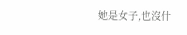她是女子,也沒什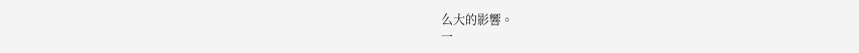么大的影響。
一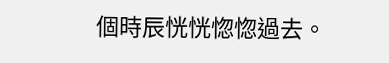個時辰恍恍惚惚過去。